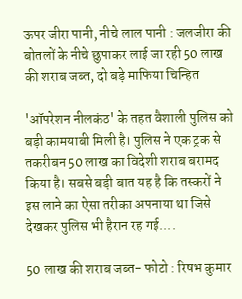ऊपर जीरा पानी, नीचे लाल पानी : जलजीरा की बोतलों के नीचे छुपाकर लाई जा रही 50 लाख की शराब जब्त, दो बड़े माफिया चिन्हित

'ऑपरेशन नीलकंठ' के तहत वैशाली पुलिस को बड़ी कामयाबी मिली है। पुलिस ने एक ट्रक से तकरीबन 50 लाख का विदेशी शराब बरामद किया है। सबसे बड़ी बात यह है कि तस्करों ने इस लाने का ऐसा तरीका अपनाया था जिसे देखकर पुलिस भी हैरान रह गई....

50 लाख की शराब जब्त- फोटो : रिषभ कुमार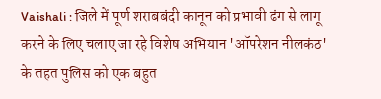Vaishali : जिले में पूर्ण शराबबंदी कानून को प्रभावी ढंग से लागू करने के लिए चलाए जा रहे विशेष अभियान 'ऑपरेशन नीलकंठ' के तहत पुलिस को एक बहुत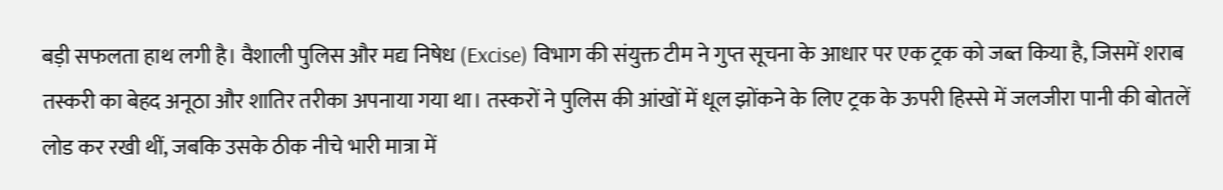बड़ी सफलता हाथ लगी है। वैशाली पुलिस और मद्य निषेध (Excise) विभाग की संयुक्त टीम ने गुप्त सूचना के आधार पर एक ट्रक को जब्त किया है, जिसमें शराब तस्करी का बेहद अनूठा और शातिर तरीका अपनाया गया था। तस्करों ने पुलिस की आंखों में धूल झोंकने के लिए ट्रक के ऊपरी हिस्से में जलजीरा पानी की बोतलें लोड कर रखी थीं, जबकि उसके ठीक नीचे भारी मात्रा में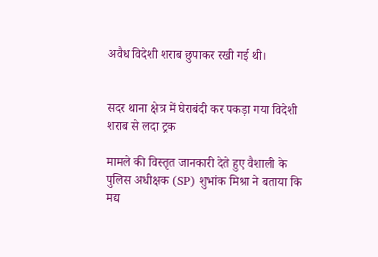अवैध विदेशी शराब छुपाकर रखी गई थी।


सदर थाना क्षेत्र में घेराबंदी कर पकड़ा गया विदेशी शराब से लदा ट्रक

मामले की विस्तृत जानकारी देते हुए वैशाली के पुलिस अधीक्षक (SP) शुभांक मिश्रा ने बताया कि मद्य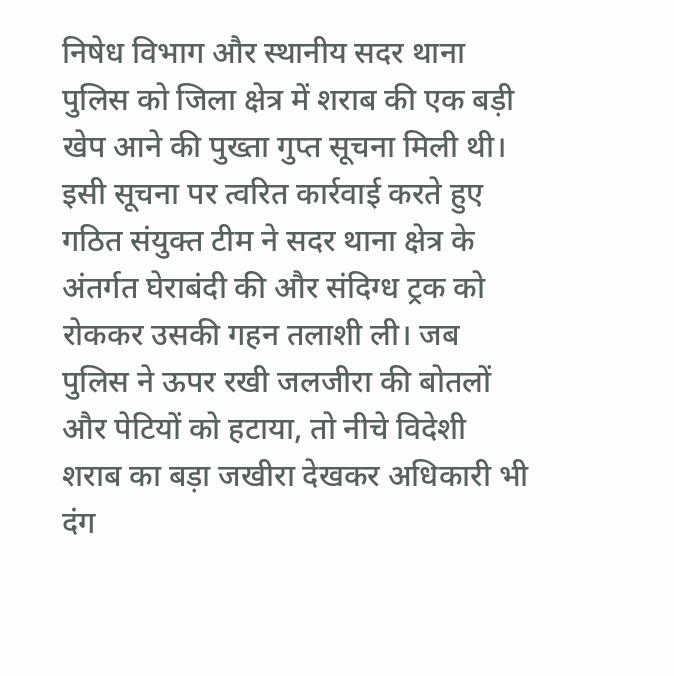निषेध विभाग और स्थानीय सदर थाना पुलिस को जिला क्षेत्र में शराब की एक बड़ी खेप आने की पुख्ता गुप्त सूचना मिली थी। इसी सूचना पर त्वरित कार्रवाई करते हुए गठित संयुक्त टीम ने सदर थाना क्षेत्र के अंतर्गत घेराबंदी की और संदिग्ध ट्रक को रोककर उसकी गहन तलाशी ली। जब पुलिस ने ऊपर रखी जलजीरा की बोतलों और पेटियों को हटाया, तो नीचे विदेशी शराब का बड़ा जखीरा देखकर अधिकारी भी दंग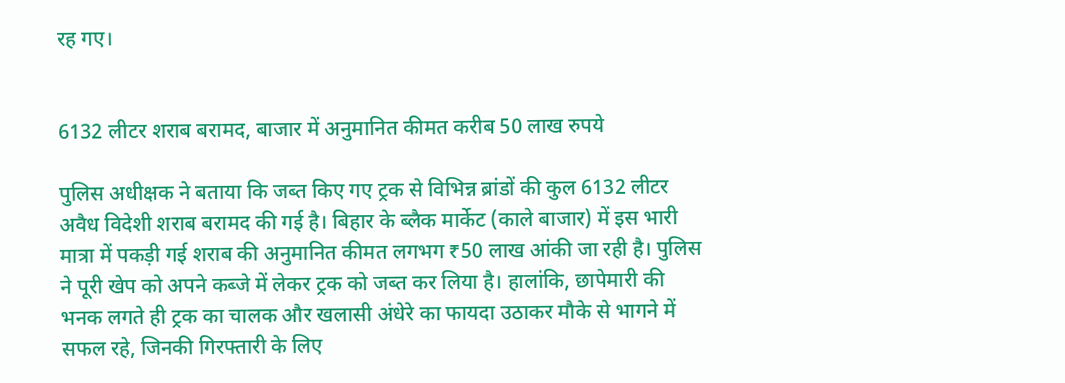रह गए।


6132 लीटर शराब बरामद, बाजार में अनुमानित कीमत करीब 50 लाख रुपये

पुलिस अधीक्षक ने बताया कि जब्त किए गए ट्रक से विभिन्न ब्रांडों की कुल 6132 लीटर अवैध विदेशी शराब बरामद की गई है। बिहार के ब्लैक मार्केट (काले बाजार) में इस भारी मात्रा में पकड़ी गई शराब की अनुमानित कीमत लगभग ₹50 लाख आंकी जा रही है। पुलिस ने पूरी खेप को अपने कब्जे में लेकर ट्रक को जब्त कर लिया है। हालांकि, छापेमारी की भनक लगते ही ट्रक का चालक और खलासी अंधेरे का फायदा उठाकर मौके से भागने में सफल रहे, जिनकी गिरफ्तारी के लिए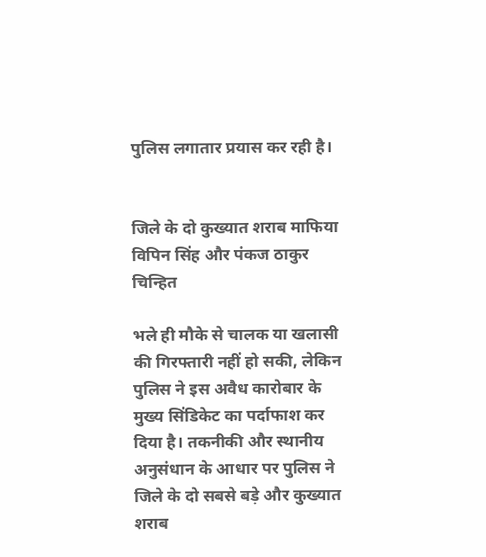पुलिस लगातार प्रयास कर रही है।


जिले के दो कुख्यात शराब माफिया विपिन सिंह और पंकज ठाकुर चिन्हित

भले ही मौके से चालक या खलासी की गिरफ्तारी नहीं हो सकी, लेकिन पुलिस ने इस अवैध कारोबार के मुख्य सिंडिकेट का पर्दाफाश कर दिया है। तकनीकी और स्थानीय अनुसंधान के आधार पर पुलिस ने जिले के दो सबसे बड़े और कुख्यात शराब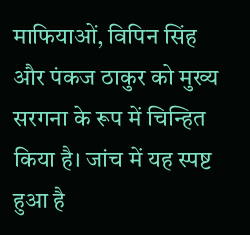माफियाओं, विपिन सिंह और पंकज ठाकुर को मुख्य सरगना के रूप में चिन्हित किया है। जांच में यह स्पष्ट हुआ है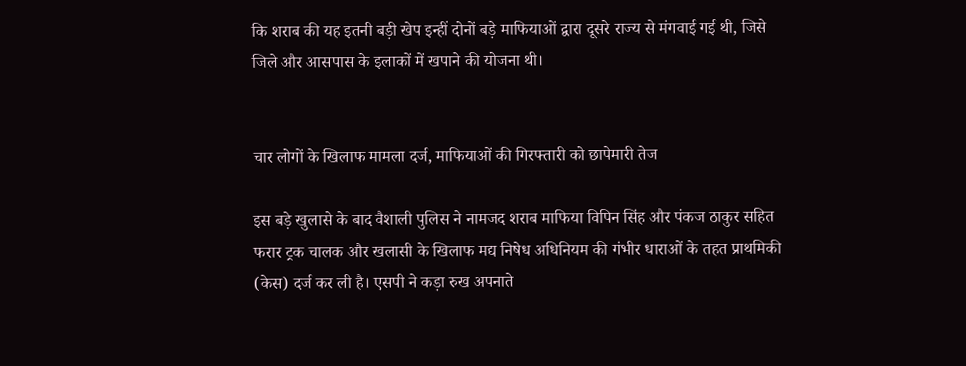कि शराब की यह इतनी बड़ी खेप इन्हीं दोनों बड़े माफियाओं द्वारा दूसरे राज्य से मंगवाई गई थी, जिसे जिले और आसपास के इलाकों में खपाने की योजना थी।


चार लोगों के खिलाफ मामला दर्ज, माफियाओं की गिरफ्तारी को छापेमारी तेज

इस बड़े खुलासे के बाद वैशाली पुलिस ने नामजद शराब माफिया विपिन सिंह और पंकज ठाकुर सहित फरार ट्रक चालक और खलासी के खिलाफ मद्य निषेध अधिनियम की गंभीर धाराओं के तहत प्राथमिकी (केस) दर्ज कर ली है। एसपी ने कड़ा रुख अपनाते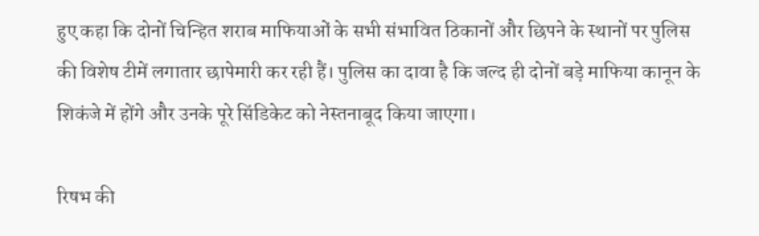हुए कहा कि दोनों चिन्हित शराब माफियाओं के सभी संभावित ठिकानों और छिपने के स्थानों पर पुलिस की विशेष टीमें लगातार छापेमारी कर रही हैं। पुलिस का दावा है कि जल्द ही दोनों बड़े माफिया कानून के शिकंजे में होंगे और उनके पूरे सिंडिकेट को नेस्तनाबूद किया जाएगा।

रिषभ की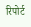रिपोर्ट